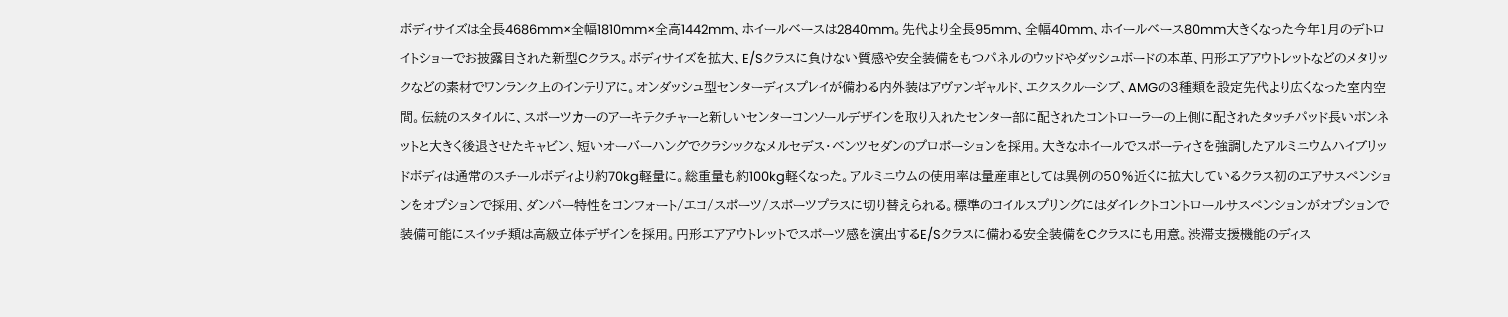ボディサイズは全長4686mm×全幅1810mm×全高1442mm、ホイールベースは2840mm。先代より全長95mm、全幅40mm、ホイールベース80mm大きくなった今年1月のデトロイトショーでお披露目された新型Cクラス。ボディサイズを拡大、E/Sクラスに負けない質感や安全装備をもつパネルのウッドやダッシュボードの本革、円形エアアウトレットなどのメタリックなどの素材でワンランク上のインテリアに。オンダッシュ型センターディスプレイが備わる内外装はアヴァンギャルド、エクスクルーシブ、AMGの3種類を設定先代より広くなった室内空間。伝統のスタイルに、スポーツカーのアーキテクチャーと新しいセンターコンソールデザインを取り入れたセンター部に配されたコントローラーの上側に配されたタッチパッド長いボンネットと大きく後退させたキャビン、短いオーバーハングでクラシックなメルセデス・ベンツセダンのプロポーションを採用。大きなホイールでスポーティさを強調したアルミニウムハイブリッドボディは通常のスチールボディより約70kg軽量に。総重量も約100kg軽くなった。アルミニウムの使用率は量産車としては異例の50%近くに拡大しているクラス初のエアサスペンションをオプションで採用、ダンパー特性をコンフォート/エコ/スポーツ/スポーツプラスに切り替えられる。標準のコイルスプリングにはダイレクトコントロールサスペンションがオプションで装備可能にスイッチ類は高級立体デザインを採用。円形エアアウトレットでスポーツ感を演出するE/Sクラスに備わる安全装備をCクラスにも用意。渋滞支援機能のディス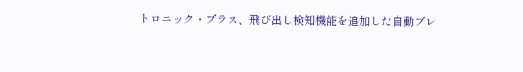トロニック・プラス、飛び出し検知機能を追加した自動ブレ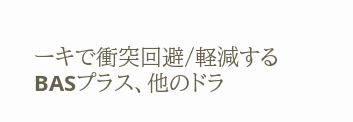ーキで衝突回避/軽減するBASプラス、他のドラ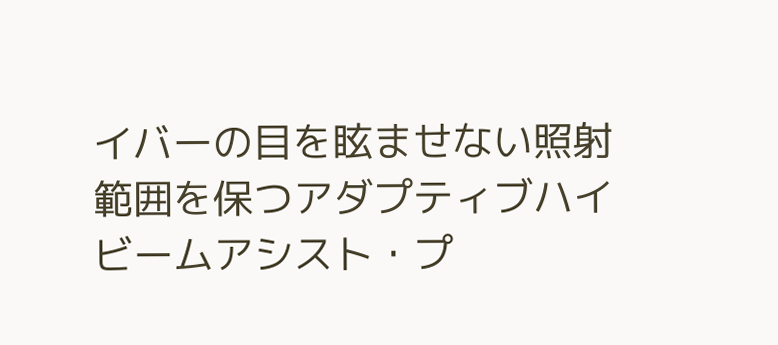イバーの目を眩ませない照射範囲を保つアダプティブハイビームアシスト・プ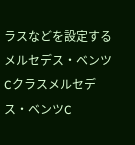ラスなどを設定するメルセデス・ベンツCクラスメルセデス・ベンツC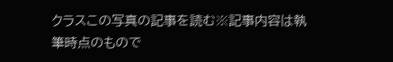クラスこの写真の記事を読む※記事内容は執筆時点のもので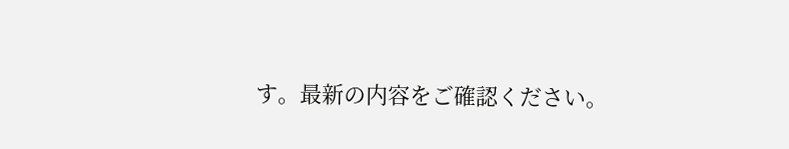す。最新の内容をご確認ください。